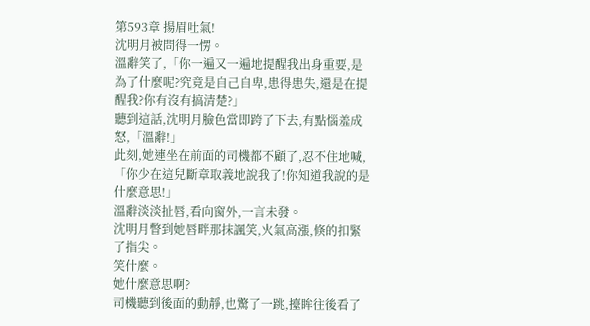第593章 揚眉吐氣!
沈明月被問得一愣。
溫辭笑了,「你一遍又一遍地提醒我出身重要,是為了什麼呢?究竟是自己自卑,患得患失,還是在提醒我?你有沒有搞清楚?」
聽到這話,沈明月臉色當即跨了下去,有點惱羞成怒,「溫辭!」
此刻,她連坐在前面的司機都不顧了,忍不住地喊,「你少在這兒斷章取義地說我了!你知道我說的是什麼意思!」
溫辭淡淡扯唇,看向窗外,一言未發。
沈明月瞥到她唇畔那抹諷笑,火氣高漲,倏的扣緊了指尖。
笑什麼。
她什麼意思啊?
司機聽到後面的動靜,也驚了一跳,擡眸往後看了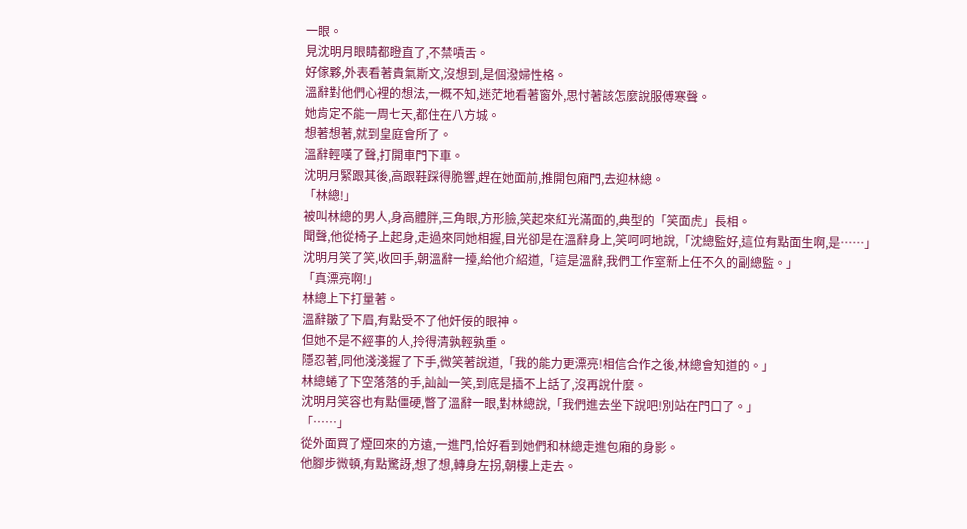一眼。
見沈明月眼睛都瞪直了,不禁嘖舌。
好傢夥,外表看著貴氣斯文,沒想到,是個潑婦性格。
溫辭對他們心裡的想法,一概不知,迷茫地看著窗外,思忖著該怎麼說服傅寒聲。
她肯定不能一周七天,都住在八方城。
想著想著,就到皇庭會所了。
溫辭輕嘆了聲,打開車門下車。
沈明月緊跟其後,高跟鞋踩得脆響,趕在她面前,推開包廂門,去迎林總。
「林總!」
被叫林總的男人,身高體胖,三角眼,方形臉,笑起來紅光滿面的,典型的「笑面虎」長相。
聞聲,他從椅子上起身,走過來同她相握,目光卻是在溫辭身上,笑呵呵地說,「沈總監好,這位有點面生啊,是……」
沈明月笑了笑,收回手,朝溫辭一擡,給他介紹道,「這是溫辭,我們工作室新上任不久的副總監。」
「真漂亮啊!」
林總上下打量著。
溫辭皺了下眉,有點受不了他奸佞的眼神。
但她不是不經事的人,拎得清孰輕孰重。
隱忍著,同他淺淺握了下手,微笑著說道,「我的能力更漂亮!相信合作之後,林總會知道的。」
林總蜷了下空落落的手,訕訕一笑,到底是插不上話了,沒再說什麼。
沈明月笑容也有點僵硬,瞥了溫辭一眼,對林總說,「我們進去坐下說吧!別站在門口了。」
「……」
從外面買了煙回來的方遠,一進門,恰好看到她們和林總走進包廂的身影。
他腳步微頓,有點驚訝,想了想,轉身左拐,朝樓上走去。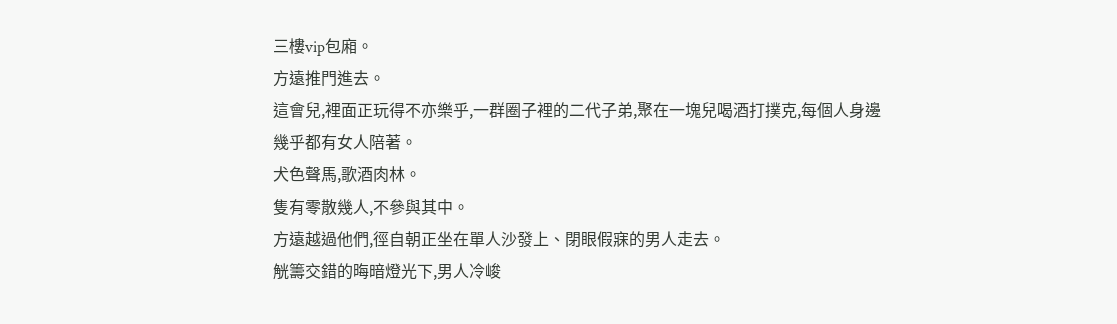三樓vip包廂。
方遠推門進去。
這會兒,裡面正玩得不亦樂乎,一群圈子裡的二代子弟,聚在一塊兒喝酒打撲克,每個人身邊幾乎都有女人陪著。
犬色聲馬,歌酒肉林。
隻有零散幾人,不參與其中。
方遠越過他們,徑自朝正坐在單人沙發上、閉眼假寐的男人走去。
觥籌交錯的晦暗燈光下,男人冷峻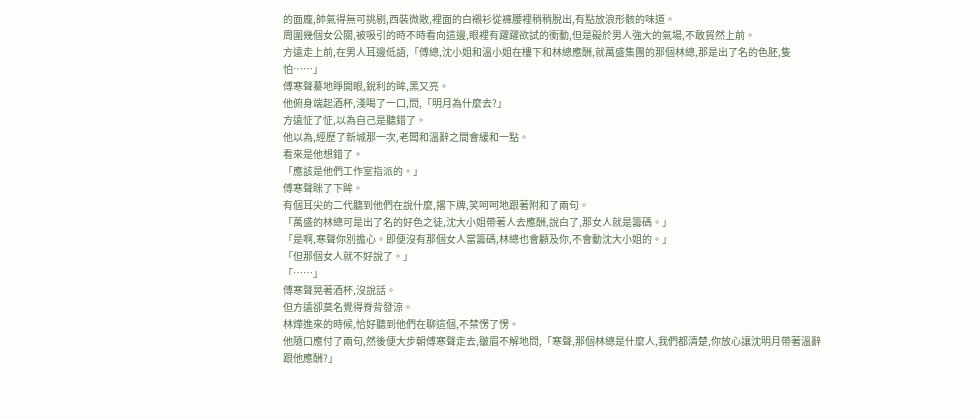的面龐,帥氣得無可挑剔,西裝微敞,裡面的白襯衫從褲腰裡稍稍脫出,有點放浪形骸的味道。
周圍幾個女公關,被吸引的時不時看向這邊,眼裡有躍躍欲試的衝動,但是礙於男人強大的氣場,不敢貿然上前。
方遠走上前,在男人耳邊低語,「傅總,沈小姐和溫小姐在樓下和林總應酬,就萬盛集團的那個林總,那是出了名的色胚,隻怕……」
傅寒聲驀地睜開眼,銳利的眸,黑又亮。
他俯身端起酒杯,淺喝了一口,問,「明月為什麼去?」
方遠怔了怔,以為自己是聽錯了。
他以為,經歷了新城那一次,老闆和溫辭之間會緩和一點。
看來是他想錯了。
「應該是他們工作室指派的。」
傅寒聲眯了下眸。
有個耳尖的二代聽到他們在說什麼,撂下牌,笑呵呵地跟著附和了兩句。
「萬盛的林總可是出了名的好色之徒,沈大小姐帶著人去應酬,說白了,那女人就是籌碼。」
「是啊,寒聲你別擔心。即便沒有那個女人當籌碼,林總也會顧及你,不會動沈大小姐的。」
「但那個女人就不好說了。」
「……」
傅寒聲晃著酒杯,沒說話。
但方遠卻莫名覺得脊背發涼。
林燁進來的時候,恰好聽到他們在聊這個,不禁愣了愣。
他隨口應付了兩句,然後便大步朝傅寒聲走去,皺眉不解地問,「寒聲,那個林總是什麼人,我們都清楚,你放心讓沈明月帶著溫辭跟他應酬?」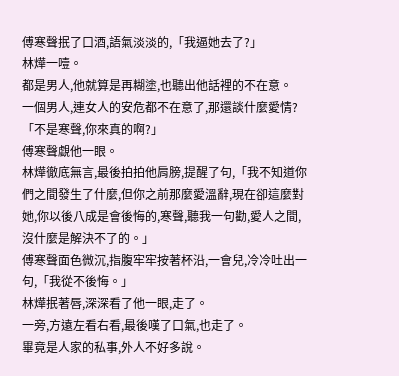傅寒聲抿了口酒,語氣淡淡的,「我逼她去了?」
林燁一噎。
都是男人,他就算是再糊塗,也聽出他話裡的不在意。
一個男人,連女人的安危都不在意了,那還談什麼愛情?
「不是寒聲,你來真的啊?」
傅寒聲覷他一眼。
林燁徹底無言,最後拍拍他肩膀,提醒了句,「我不知道你們之間發生了什麼,但你之前那麼愛溫辭,現在卻這麼對她,你以後八成是會後悔的,寒聲,聽我一句勸,愛人之間,沒什麼是解決不了的。」
傅寒聲面色微沉,指腹牢牢按著杯沿,一會兒,冷冷吐出一句,「我從不後悔。」
林燁抿著唇,深深看了他一眼,走了。
一旁,方遠左看右看,最後嘆了口氣,也走了。
畢竟是人家的私事,外人不好多說。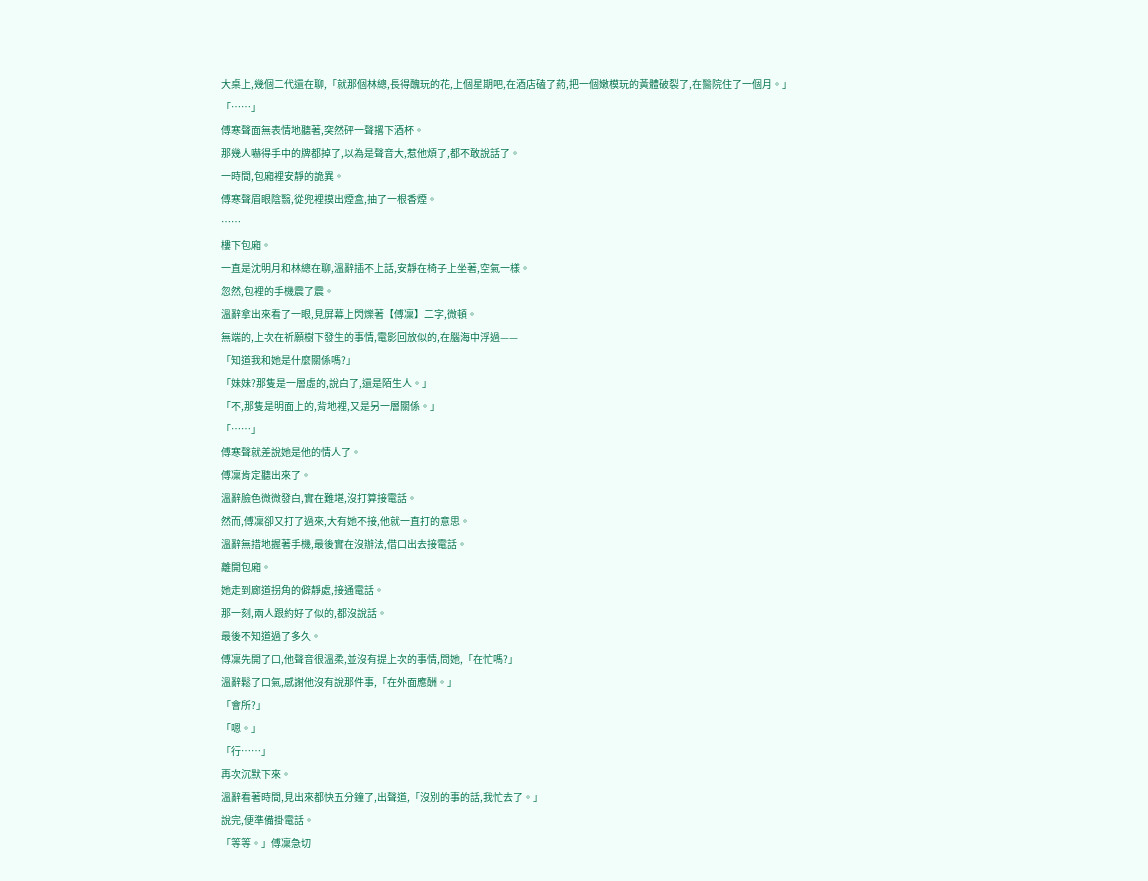大桌上,幾個二代還在聊,「就那個林總,長得醜玩的花,上個星期吧,在酒店磕了葯,把一個嫩模玩的黃體破裂了,在醫院住了一個月。」
「……」
傅寒聲面無表情地聽著,突然砰一聲撂下酒杯。
那幾人嚇得手中的牌都掉了,以為是聲音大,惹他煩了,都不敢說話了。
一時間,包廂裡安靜的詭異。
傅寒聲眉眼陰翳,從兜裡摸出煙盒,抽了一根香煙。
……
樓下包廂。
一直是沈明月和林總在聊,溫辭插不上話,安靜在椅子上坐著,空氣一樣。
忽然,包裡的手機震了震。
溫辭拿出來看了一眼,見屏幕上閃爍著【傅凜】二字,微頓。
無端的,上次在祈願樹下發生的事情,電影回放似的,在腦海中浮過——
「知道我和她是什麼關係嗎?」
「妹妹?那隻是一層虛的,說白了,還是陌生人。」
「不,那隻是明面上的,背地裡,又是另一層關係。」
「……」
傅寒聲就差說她是他的情人了。
傅凜肯定聽出來了。
溫辭臉色微微發白,實在難堪,沒打算接電話。
然而,傅凜卻又打了過來,大有她不接,他就一直打的意思。
溫辭無措地握著手機,最後實在沒辦法,借口出去接電話。
離開包廂。
她走到廊道拐角的僻靜處,接通電話。
那一刻,兩人跟約好了似的,都沒說話。
最後不知道過了多久。
傅凜先開了口,他聲音很溫柔,並沒有提上次的事情,問她,「在忙嗎?」
溫辭鬆了口氣,感謝他沒有說那件事,「在外面應酬。」
「會所?」
「嗯。」
「行……」
再次沉默下來。
溫辭看著時間,見出來都快五分鐘了,出聲道,「沒別的事的話,我忙去了。」
說完,便準備掛電話。
「等等。」傅凜急切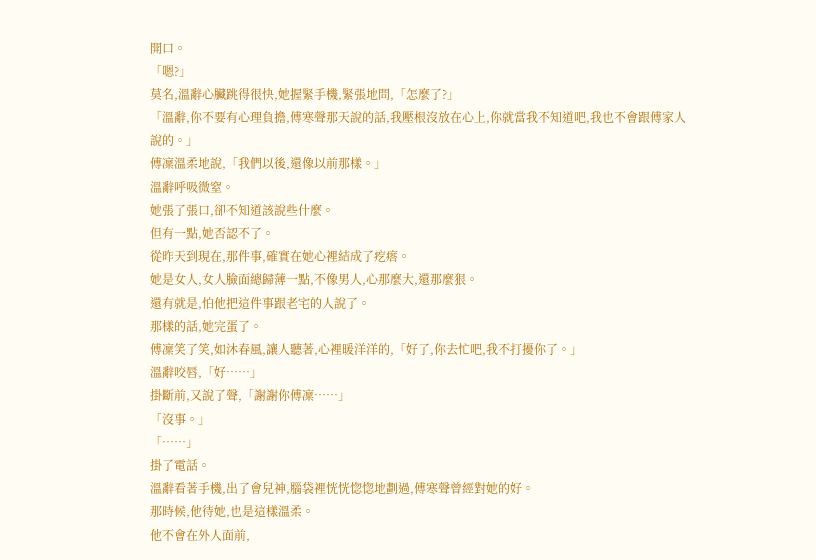開口。
「嗯?」
莫名,溫辭心臟跳得很快,她握緊手機,緊張地問,「怎麼了?」
「溫辭,你不要有心理負擔,傅寒聲那天說的話,我壓根沒放在心上,你就當我不知道吧,我也不會跟傅家人說的。」
傅凜溫柔地說,「我們以後,還像以前那樣。」
溫辭呼吸微窒。
她張了張口,卻不知道該說些什麼。
但有一點,她否認不了。
從昨天到現在,那件事,確實在她心裡結成了疙瘩。
她是女人,女人臉面總歸薄一點,不像男人,心那麼大,還那麼狠。
還有就是,怕他把這件事跟老宅的人說了。
那樣的話,她完蛋了。
傅凜笑了笑,如沐春風,讓人聽著,心裡暖洋洋的,「好了,你去忙吧,我不打擾你了。」
溫辭咬唇,「好……」
掛斷前,又說了聲,「謝謝你傅凜……」
「沒事。」
「……」
掛了電話。
溫辭看著手機,出了會兒神,腦袋裡恍恍惚惚地劃過,傅寒聲曾經對她的好。
那時候,他待她,也是這樣溫柔。
他不會在外人面前,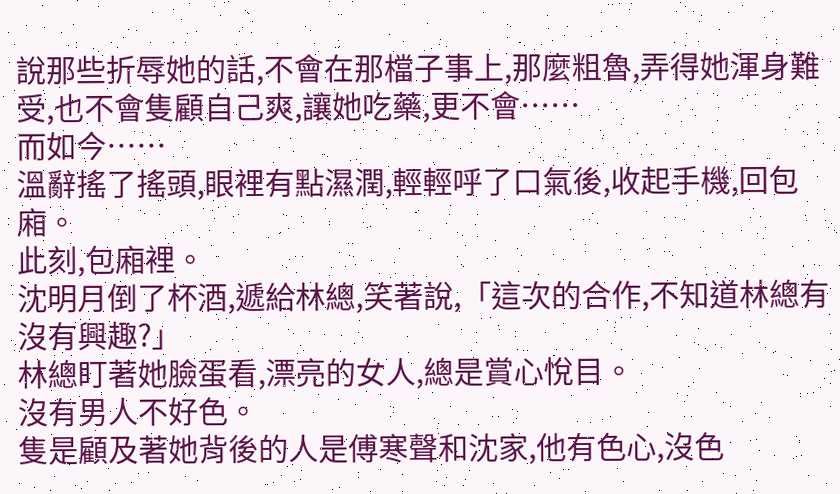說那些折辱她的話,不會在那檔子事上,那麼粗魯,弄得她渾身難受,也不會隻顧自己爽,讓她吃藥,更不會……
而如今……
溫辭搖了搖頭,眼裡有點濕潤,輕輕呼了口氣後,收起手機,回包廂。
此刻,包廂裡。
沈明月倒了杯酒,遞給林總,笑著說,「這次的合作,不知道林總有沒有興趣?」
林總盯著她臉蛋看,漂亮的女人,總是賞心悅目。
沒有男人不好色。
隻是顧及著她背後的人是傅寒聲和沈家,他有色心,沒色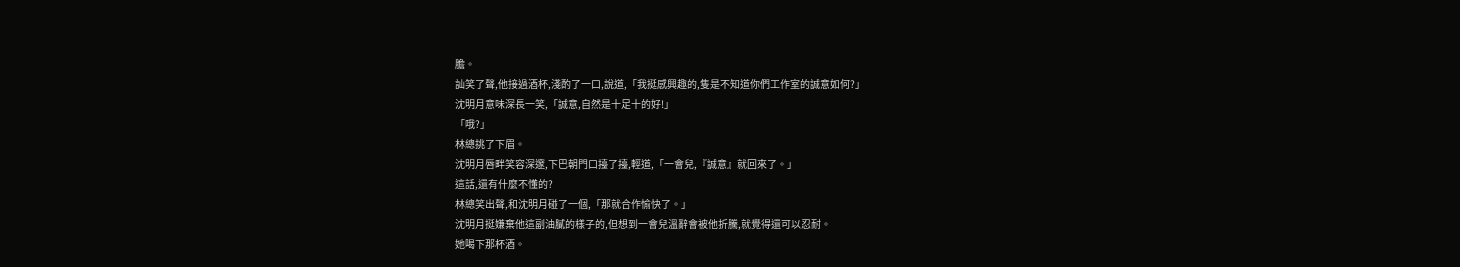膽。
訕笑了聲,他接過酒杯,淺酌了一口,說道,「我挺感興趣的,隻是不知道你們工作室的誠意如何?」
沈明月意味深長一笑,「誠意,自然是十足十的好!」
「哦?」
林總挑了下眉。
沈明月唇畔笑容深邃,下巴朝門口擡了擡,輕道,「一會兒,『誠意』就回來了。」
這話,還有什麼不懂的?
林總笑出聲,和沈明月碰了一個,「那就合作愉快了。」
沈明月挺嫌棄他這副油膩的樣子的,但想到一會兒溫辭會被他折騰,就覺得還可以忍耐。
她喝下那杯酒。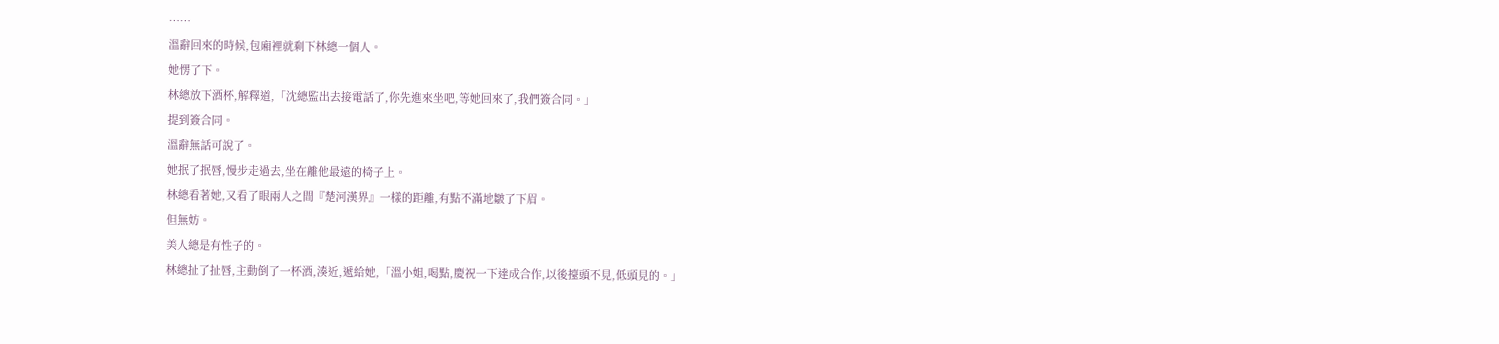……
溫辭回來的時候,包廂裡就剩下林總一個人。
她愣了下。
林總放下酒杯,解釋道,「沈總監出去接電話了,你先進來坐吧,等她回來了,我們簽合同。」
提到簽合同。
溫辭無話可說了。
她抿了抿唇,慢步走過去,坐在離他最遠的椅子上。
林總看著她,又看了眼兩人之間『楚河漢界』一樣的距離,有點不滿地皺了下眉。
但無妨。
美人總是有性子的。
林總扯了扯唇,主動倒了一杯酒,湊近,遞給她,「溫小姐,喝點,慶祝一下達成合作,以後擡頭不見,低頭見的。」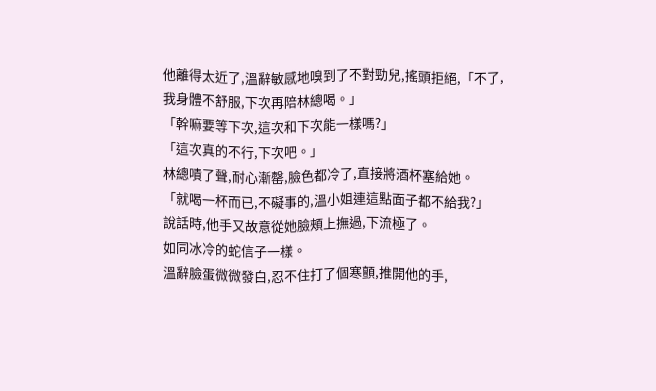他離得太近了,溫辭敏感地嗅到了不對勁兒,搖頭拒絕,「不了,我身體不舒服,下次再陪林總喝。」
「幹嘛要等下次,這次和下次能一樣嗎?」
「這次真的不行,下次吧。」
林總嘖了聲,耐心漸罄,臉色都冷了,直接將酒杯塞給她。
「就喝一杯而已,不礙事的,溫小姐連這點面子都不給我?」
說話時,他手又故意從她臉頰上撫過,下流極了。
如同冰冷的蛇信子一樣。
溫辭臉蛋微微發白,忍不住打了個寒顫,推開他的手,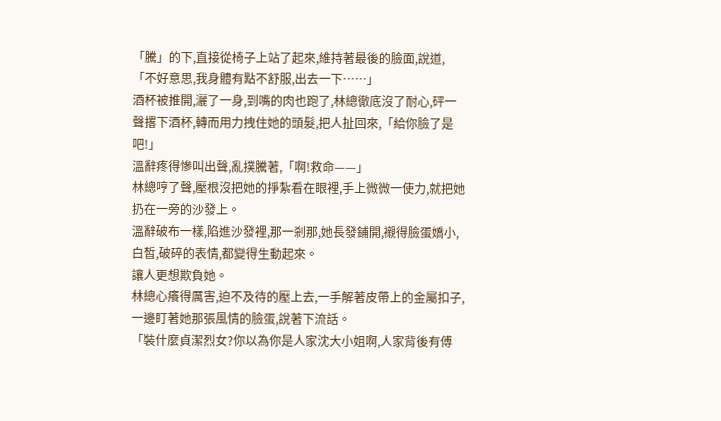「騰」的下,直接從椅子上站了起來,維持著最後的臉面,說道,「不好意思,我身體有點不舒服,出去一下……」
酒杯被推開,灑了一身,到嘴的肉也跑了,林總徹底沒了耐心,砰一聲撂下酒杯,轉而用力拽住她的頭髮,把人扯回來,「給你臉了是吧!」
溫辭疼得慘叫出聲,亂撲騰著,「啊!救命——」
林總哼了聲,壓根沒把她的掙紮看在眼裡,手上微微一使力,就把她扔在一旁的沙發上。
溫辭破布一樣,陷進沙發裡,那一剎那,她長發鋪開,襯得臉蛋嬌小,白皙,破碎的表情,都變得生動起來。
讓人更想欺負她。
林總心癢得厲害,迫不及待的壓上去,一手解著皮帶上的金屬扣子,一邊盯著她那張風情的臉蛋,說著下流話。
「裝什麼貞潔烈女?你以為你是人家沈大小姐啊,人家背後有傅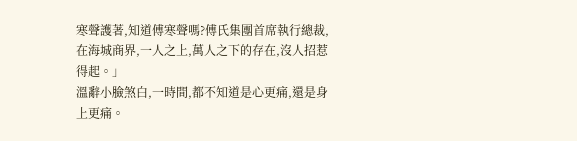寒聲護著,知道傅寒聲嗎?傅氏集團首席執行總裁,在海城商界,一人之上,萬人之下的存在,沒人招惹得起。」
溫辭小臉煞白,一時間,都不知道是心更痛,還是身上更痛。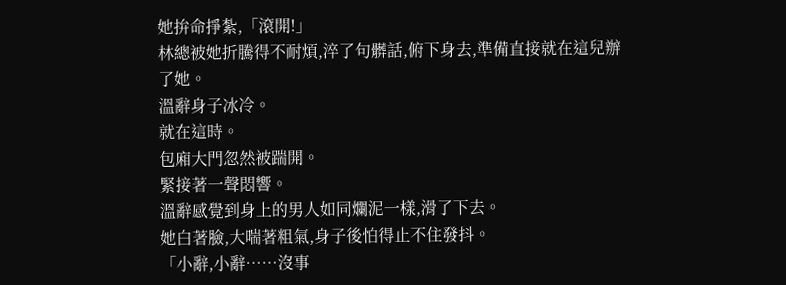她拚命掙紮,「滾開!」
林總被她折騰得不耐煩,淬了句髒話,俯下身去,準備直接就在這兒辦了她。
溫辭身子冰冷。
就在這時。
包廂大門忽然被踹開。
緊接著一聲悶響。
溫辭感覺到身上的男人如同爛泥一樣,滑了下去。
她白著臉,大喘著粗氣,身子後怕得止不住發抖。
「小辭,小辭……沒事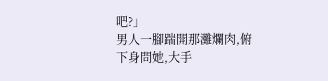吧?」
男人一腳踹開那灘爛肉,俯下身問她,大手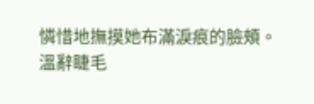憐惜地撫摸她布滿淚痕的臉頰。
溫辭睫毛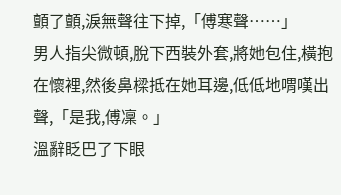顫了顫,淚無聲往下掉,「傅寒聲……」
男人指尖微頓,脫下西裝外套,將她包住,橫抱在懷裡,然後鼻樑抵在她耳邊,低低地喟嘆出聲,「是我,傅凜。」
溫辭眨巴了下眼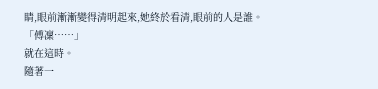睛,眼前漸漸變得清明起來,她終於看清,眼前的人是誰。
「傅凜……」
就在這時。
隨著一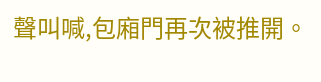聲叫喊,包廂門再次被推開。